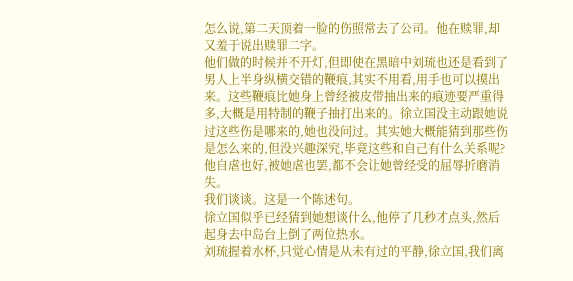怎么说,第二天顶着一脸的伤照常去了公司。他在赎罪,却又羞于说出赎罪二字。
他们做的时候并不开灯,但即使在黑暗中刘琉也还是看到了男人上半身纵横交错的鞭痕,其实不用看,用手也可以摸出来。这些鞭痕比她身上曾经被皮带抽出来的痕迹要严重得多,大概是用特制的鞭子抽打出来的。徐立国没主动跟她说过这些伤是哪来的,她也没问过。其实她大概能猜到那些伤是怎么来的,但没兴趣深究,毕竟这些和自己有什么关系呢?他自虐也好,被她虐也罢,都不会让她曾经受的屈辱折磨消失。
我们谈谈。这是一个陈述句。
徐立国似乎已经猜到她想谈什么,他停了几秒才点头,然后起身去中岛台上倒了两位热水。
刘琉握着水杯,只觉心情是从未有过的平静,徐立国,我们离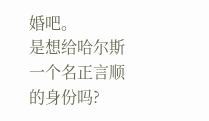婚吧。
是想给哈尔斯一个名正言顺的身份吗?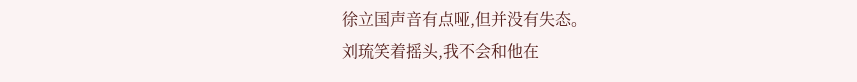徐立国声音有点哑,但并没有失态。
刘琉笑着摇头,我不会和他在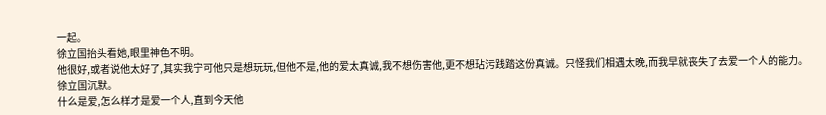一起。
徐立国抬头看她,眼里神色不明。
他很好,或者说他太好了,其实我宁可他只是想玩玩,但他不是,他的爱太真诚,我不想伤害他,更不想玷污践踏这份真诚。只怪我们相遇太晚,而我早就丧失了去爱一个人的能力。
徐立国沉默。
什么是爱,怎么样才是爱一个人,直到今天他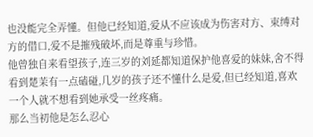也没能完全弄懂。但他已经知道,爱从不应该成为伤害对方、束缚对方的借口,爱不是摧残破坏,而是尊重与珍惜。
他曾独自来看望孩子,连三岁的刘延都知道保护他喜爱的妹妹,舍不得看到楚茉有一点磕碰,几岁的孩子还不懂什么是爱,但已经知道,喜欢一个人就不想看到她承受一丝疼痛。
那么当初他是怎么忍心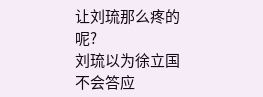让刘琉那么疼的呢?
刘琉以为徐立国不会答应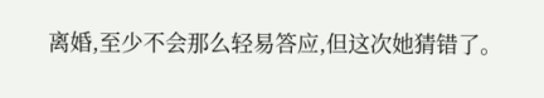离婚,至少不会那么轻易答应,但这次她猜错了。